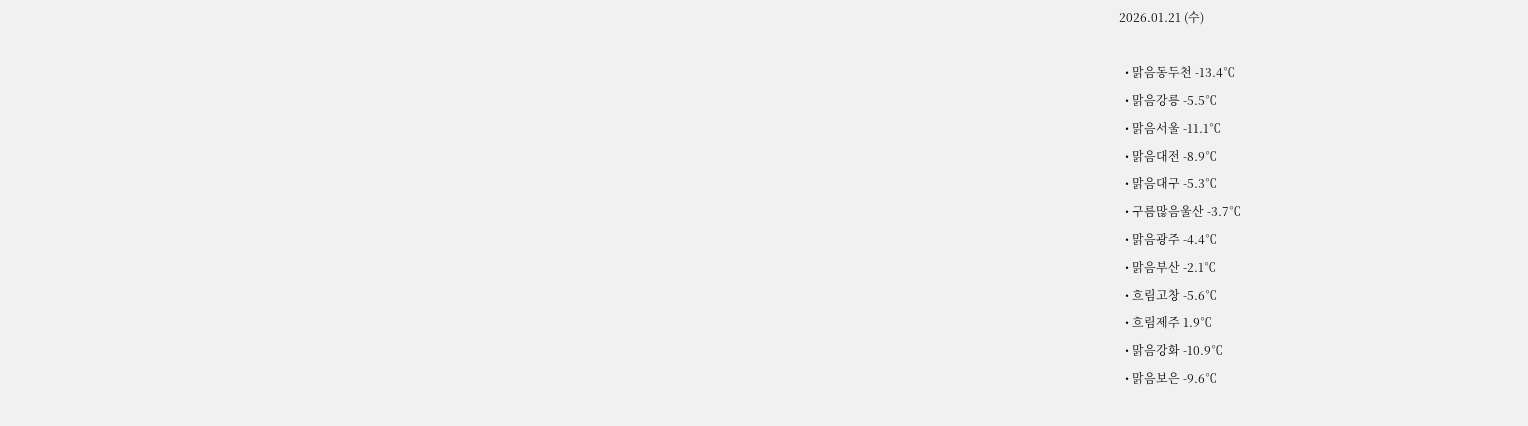2026.01.21 (수)

  • 맑음동두천 -13.4℃
  • 맑음강릉 -5.5℃
  • 맑음서울 -11.1℃
  • 맑음대전 -8.9℃
  • 맑음대구 -5.3℃
  • 구름많음울산 -3.7℃
  • 맑음광주 -4.4℃
  • 맑음부산 -2.1℃
  • 흐림고창 -5.6℃
  • 흐림제주 1.9℃
  • 맑음강화 -10.9℃
  • 맑음보은 -9.6℃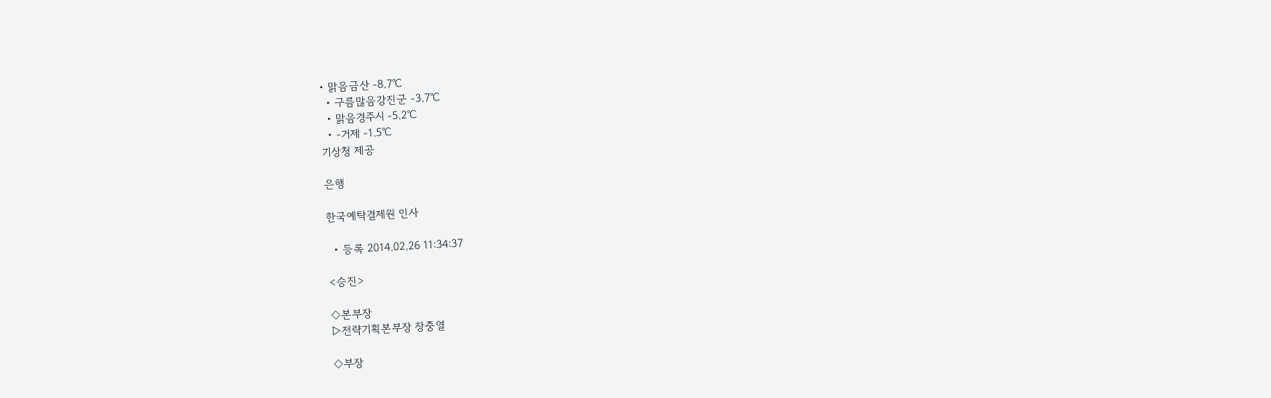• 맑음금산 -8.7℃
  • 구름많음강진군 -3.7℃
  • 맑음경주시 -5.2℃
  • -거제 -1.5℃
기상청 제공

은행

한국예탁결제원 인사

  • 등록 2014.02.26 11:34:37

<승진>

◇본부장
▷전략기획본부장 장중열

◇부장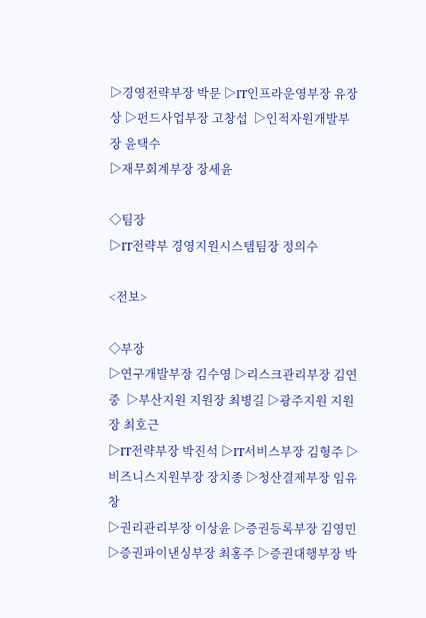▷경영전략부장 박문 ▷IT인프라운영부장 유장상 ▷펀드사업부장 고창섭  ▷인적자원개발부장 윤택수
▷재무회계부장 장세윤

◇팀장
▷IT전략부 경영지원시스템팀장 정의수

<전보>

◇부장
▷연구개발부장 김수영 ▷리스크관리부장 김연중  ▷부산지원 지원장 최병길 ▷광주지원 지원장 최호근
▷IT전략부장 박진석 ▷IT서비스부장 김형주 ▷비즈니스지원부장 장치종 ▷청산결제부장 임유창
▷권리관리부장 이상윤 ▷증권등록부장 김영민 ▷증권파이낸싱부장 최홍주 ▷증권대행부장 박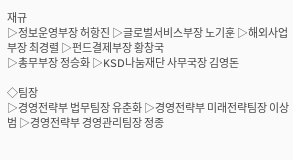재규
▷정보운영부장 허항진 ▷글로벌서비스부장 노기훈 ▷해외사업부장 최경렬 ▷펀드결제부장 황창국
▷총무부장 정승화 ▷KSD나눔재단 사무국장 김영돈

◇팀장
▷경영전략부 법무팀장 유춘화 ▷경영전략부 미래전략팀장 이상범 ▷경영전략부 경영관리팀장 정종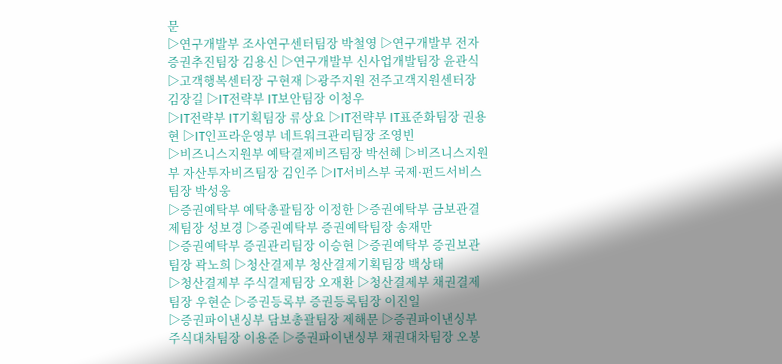문
▷연구개발부 조사연구센터팀장 박철영 ▷연구개발부 전자증권추진팀장 김용신 ▷연구개발부 신사업개발팀장 윤관식
▷고객행복센터장 구현재 ▷광주지원 전주고객지원센터장 김장길 ▷IT전략부 IT보안팀장 이청우
▷IT전략부 IT기획팀장 류상요 ▷IT전략부 IT표준화팀장 권용현 ▷IT인프라운영부 네트워크관리팀장 조영빈
▷비즈니스지원부 예탁결제비즈팀장 박선혜 ▷비즈니스지원부 자산투자비즈팀장 김인주 ▷IT서비스부 국제·펀드서비스팀장 박성웅
▷증권예탁부 예탁총괄팀장 이정한 ▷증권예탁부 금보관결제팀장 성보경 ▷증권예탁부 증권예탁팀장 송재만
▷증권예탁부 증권관리팀장 이승현 ▷증권예탁부 증권보관팀장 곽노희 ▷청산결제부 청산결제기획팀장 백상태
▷청산결제부 주식결제팀장 오재환 ▷청산결제부 채권결제팀장 우현순 ▷증권등록부 증권등록팀장 이진일
▷증권파이낸싱부 담보총괄팀장 제해문 ▷증권파이낸싱부 주식대차팀장 이용준 ▷증권파이낸싱부 채권대차팀장 오봉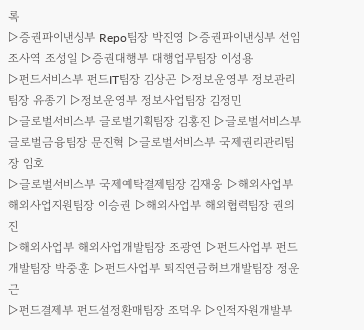록
▷증권파이낸싱부 Repo팀장 박진영 ▷증권파이낸싱부 선임조사역 조성일 ▷증권대행부 대행업무팀장 이성용
▷펀드서비스부 펀드IT팀장 김상곤 ▷정보운영부 정보관리팀장 유종기 ▷정보운영부 정보사업팀장 김정민
▷글로벌서비스부 글로벌기획팀장 김홍진 ▷글로벌서비스부 글로벌금융팀장 문진혁 ▷글로벌서비스부 국제권리관리팀장 임호
▷글로벌서비스부 국제예탁결제팀장 김재웅 ▷해외사업부 해외사업지원팀장 이승권 ▷해외사업부 해외협력팀장 권의진
▷해외사업부 해외사업개발팀장 조광연 ▷펀드사업부 펀드개발팀장 박중훈 ▷펀드사업부 퇴직연금허브개발팀장 정운근
▷펀드결제부 펀드설정환매팀장 조덕우 ▷인적자원개발부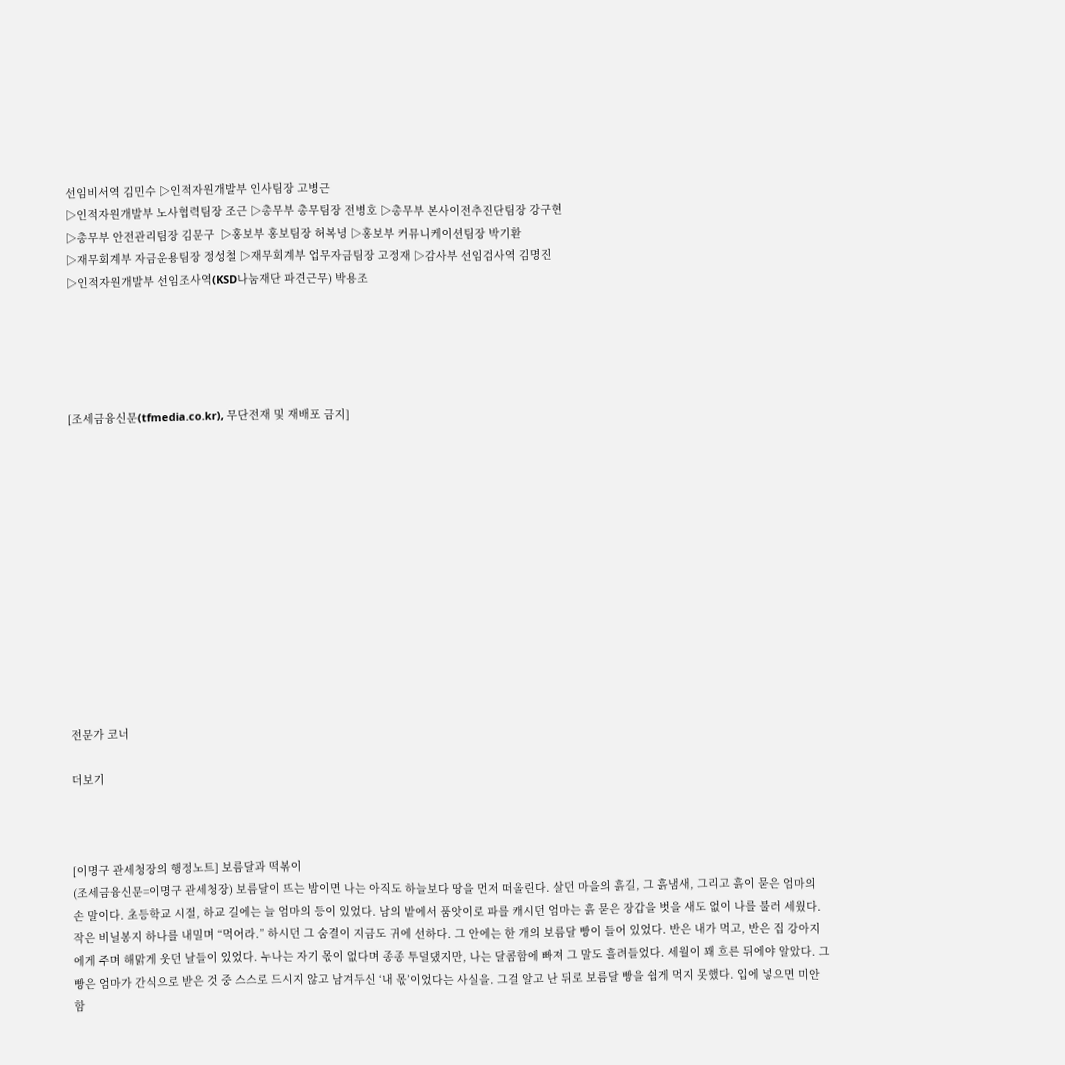선임비서역 김민수 ▷인적자원개발부 인사팀장 고병근
▷인적자원개발부 노사협력팀장 조근 ▷총무부 총무팀장 전병호 ▷총무부 본사이전추진단팀장 강구현
▷총무부 안전관리팀장 김문구  ▷홍보부 홍보팀장 허복녕 ▷홍보부 커뮤니케이션팀장 박기환
▷재무회계부 자금운용팀장 정성철 ▷재무회계부 업무자금팀장 고정재 ▷감사부 선임검사역 김명진
▷인적자원개발부 선임조사역(KSD나눔재단 파견근무) 박용조





[조세금융신문(tfmedia.co.kr), 무단전재 및 재배포 금지]













전문가 코너

더보기



[이명구 관세청장의 행정노트] 보름달과 떡볶이
(조세금융신문=이명구 관세청장) 보름달이 뜨는 밤이면 나는 아직도 하늘보다 땅을 먼저 떠올린다. 살던 마을의 흙길, 그 흙냄새, 그리고 흙이 묻은 엄마의 손 말이다. 초등학교 시절, 하교 길에는 늘 엄마의 등이 있었다. 남의 밭에서 품앗이로 파를 캐시던 엄마는 흙 묻은 장갑을 벗을 새도 없이 나를 불러 세웠다. 작은 비닐봉지 하나를 내밀며 “먹어라.” 하시던 그 숨결이 지금도 귀에 선하다. 그 안에는 한 개의 보름달 빵이 들어 있었다. 반은 내가 먹고, 반은 집 강아지에게 주며 해맑게 웃던 날들이 있었다. 누나는 자기 몫이 없다며 종종 투덜댔지만, 나는 달콤함에 빠져 그 말도 흘려들었다. 세월이 꽤 흐른 뒤에야 알았다. 그 빵은 엄마가 간식으로 받은 것 중 스스로 드시지 않고 남겨두신 ‘내 몫’이었다는 사실을. 그걸 알고 난 뒤로 보름달 빵을 쉽게 먹지 못했다. 입에 넣으면 미안함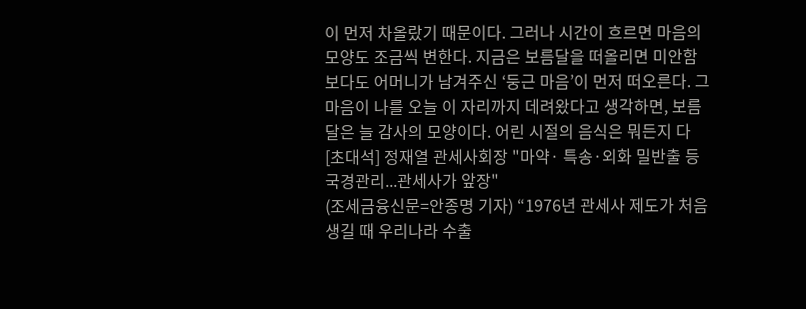이 먼저 차올랐기 때문이다. 그러나 시간이 흐르면 마음의 모양도 조금씩 변한다. 지금은 보름달을 떠올리면 미안함보다도 어머니가 남겨주신 ‘둥근 마음’이 먼저 떠오른다. 그 마음이 나를 오늘 이 자리까지 데려왔다고 생각하면, 보름달은 늘 감사의 모양이다. 어린 시절의 음식은 뭐든지 다
[초대석] 정재열 관세사회장 "마약· 특송·외화 밀반출 등 국경관리...관세사가 앞장"
(조세금융신문=안종명 기자) “1976년 관세사 제도가 처음 생길 때 우리나라 수출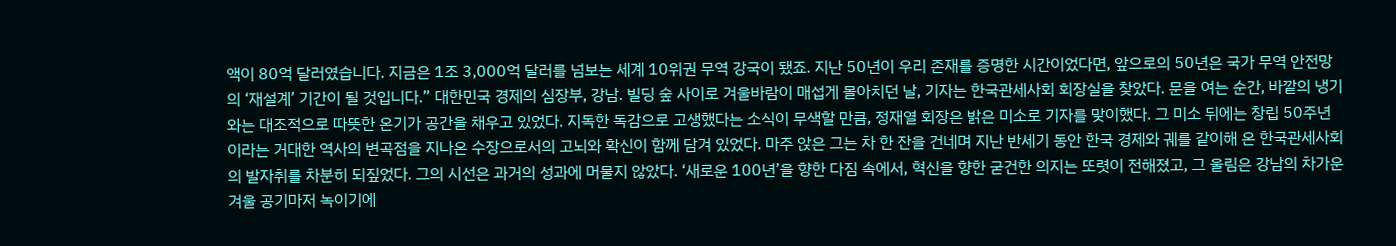액이 80억 달러였습니다. 지금은 1조 3,000억 달러를 넘보는 세계 10위권 무역 강국이 됐죠. 지난 50년이 우리 존재를 증명한 시간이었다면, 앞으로의 50년은 국가 무역 안전망의 ‘재설계’ 기간이 될 것입니다.” 대한민국 경제의 심장부, 강남. 빌딩 숲 사이로 겨울바람이 매섭게 몰아치던 날, 기자는 한국관세사회 회장실을 찾았다. 문을 여는 순간, 바깥의 냉기와는 대조적으로 따뜻한 온기가 공간을 채우고 있었다. 지독한 독감으로 고생했다는 소식이 무색할 만큼, 정재열 회장은 밝은 미소로 기자를 맞이했다. 그 미소 뒤에는 창립 50주년이라는 거대한 역사의 변곡점을 지나온 수장으로서의 고뇌와 확신이 함께 담겨 있었다. 마주 앉은 그는 차 한 잔을 건네며 지난 반세기 동안 한국 경제와 궤를 같이해 온 한국관세사회의 발자취를 차분히 되짚었다. 그의 시선은 과거의 성과에 머물지 않았다. ‘새로운 100년’을 향한 다짐 속에서, 혁신을 향한 굳건한 의지는 또렷이 전해졌고, 그 울림은 강남의 차가운 겨울 공기마저 녹이기에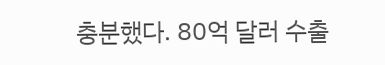충분했다. 80억 달러 수출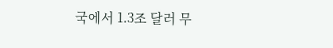국에서 1.3조 달러 무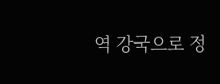역 강국으로 정